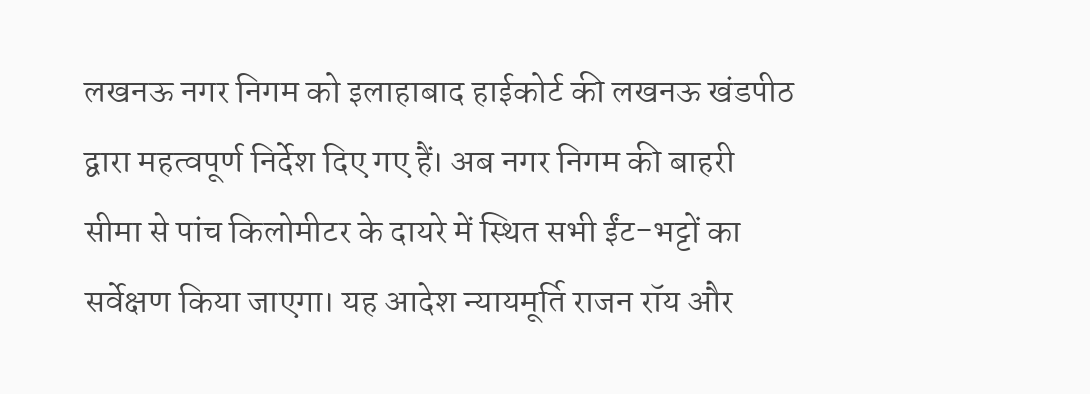लखनऊ नगर निगम को इलाहाबाद हाईकोर्ट की लखनऊ खंडपीठ द्वारा महत्वपूर्ण निर्देश दिए गए हैं। अब नगर निगम की बाहरी सीमा से पांच किलोमीटर के दायरे में स्थित सभी ईंट-भट्टों का सर्वेक्षण किया जाएगा। यह आदेश न्यायमूर्ति राजन रॉय और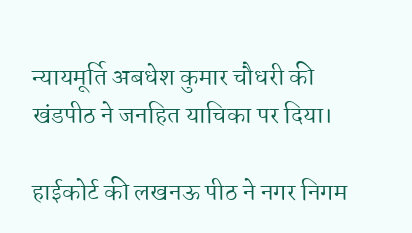न्यायमूर्ति अबधेश कुमार चौधरी की खंडपीठ ने जनहित याचिका पर दिया।

हाईकोर्ट की लखनऊ पीठ ने नगर निगम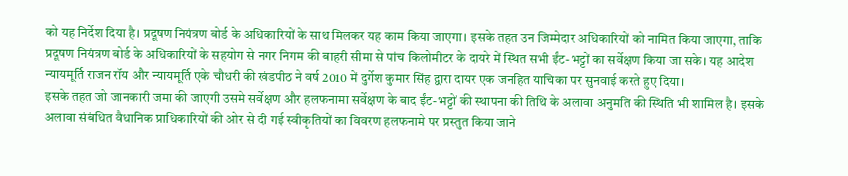को यह निर्देश दिया है। प्रदूषण नियंत्रण बोर्ड के अधिकारियों के साथ मिलकर यह काम किया जाएगा। इसके तहत उन जिम्मेदार अधिकारियों को नामित किया जाएगा, ताकि प्रदूषण नियंत्रण बोर्ड के अधिकारियों के सहयोग से नगर निगम की बाहरी सीमा से पांच किलोमीटर के दायरे में स्थित सभी ईंट-भट्टों का सर्वेक्षण किया जा सके। यह आदेश न्यायमूर्ति राजन रॉय और न्यायमूर्ति एके चौधरी की खंडपीठ ने वर्ष 2010 में दुर्गेश कुमार सिंह द्वारा दायर एक जनहित याचिका पर सुनवाई करते हुए दिया।
इसके तहत जो जानकारी जमा की जाएगी उसमे सर्वेक्षण और हलफनामा सर्वेक्षण के बाद ईंट-भट्टों की स्थापना की तिथि के अलावा अनुमति की स्थिति भी शामिल है। इसके अलावा संबंधित वैधानिक प्राधिकारियों की ओर से दी गई स्वीकृतियों का विवरण हलफनामे पर प्रस्तुत किया जाने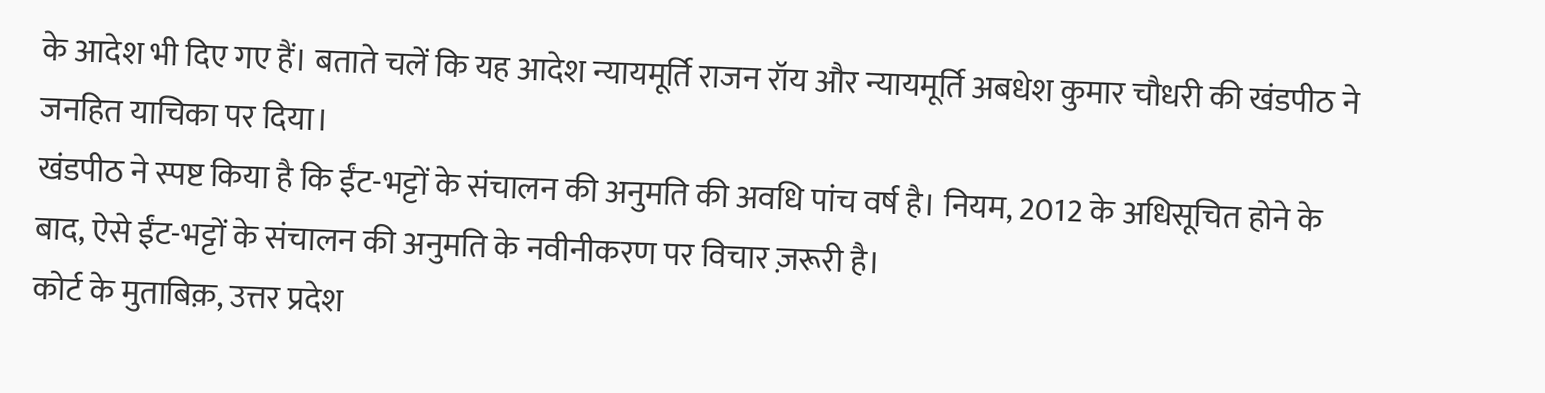के आदेश भी दिए गए हैं। बताते चलें कि यह आदेश न्यायमूर्ति राजन रॉय और न्यायमूर्ति अबधेश कुमार चौधरी की खंडपीठ ने जनहित याचिका पर दिया।
खंडपीठ ने स्पष्ट किया है कि ईंट-भट्टों के संचालन की अनुमति की अवधि पांच वर्ष है। नियम, 2012 के अधिसूचित होने के बाद, ऐसे ईंट-भट्टों के संचालन की अनुमति के नवीनीकरण पर विचार ज़रूरी है।
कोर्ट के मुताबिक़, उत्तर प्रदेश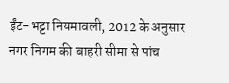ईंट-भट्टा नियमावली, 2012 के अनुसार नगर निगम की बाहरी सीमा से पांच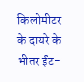किलोमीटर के दायरे के भीतर ईंट-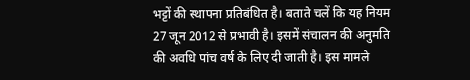भट्टों की स्थापना प्रतिबंधित है। बताते चलें कि यह नियम 27 जून 2012 से प्रभावी है। इसमें संचालन की अनुमति की अवधि पांच वर्ष के लिए दी जाती है। इस मामले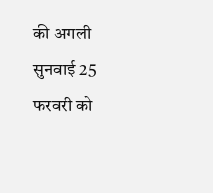की अगली सुनवाई 25 फरवरी को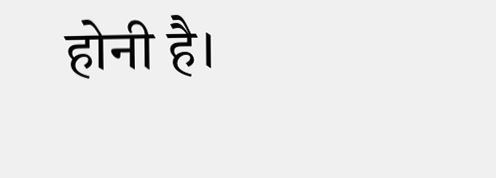होनी है।